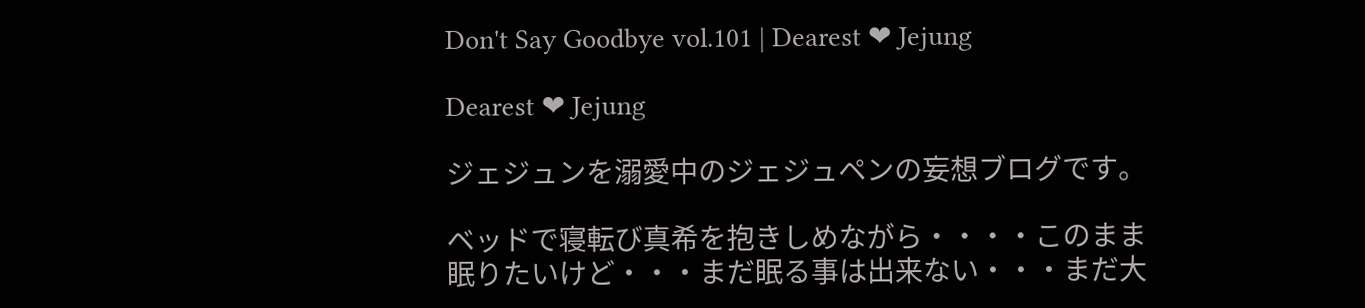Don't Say Goodbye vol.101 | Dearest ❤ Jejung

Dearest ❤ Jejung

ジェジュンを溺愛中のジェジュペンの妄想ブログです。

ベッドで寝転び真希を抱きしめながら・・・・このまま眠りたいけど・・・まだ眠る事は出来ない・・・まだ大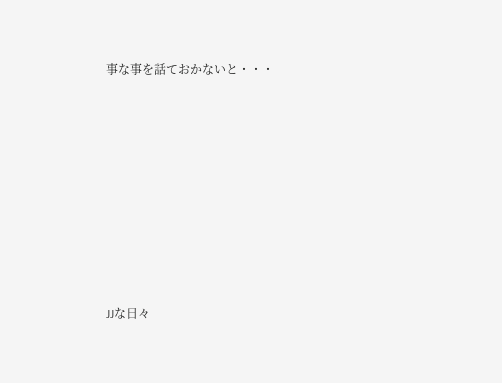事な事を話ておかないと・・・










JJな日々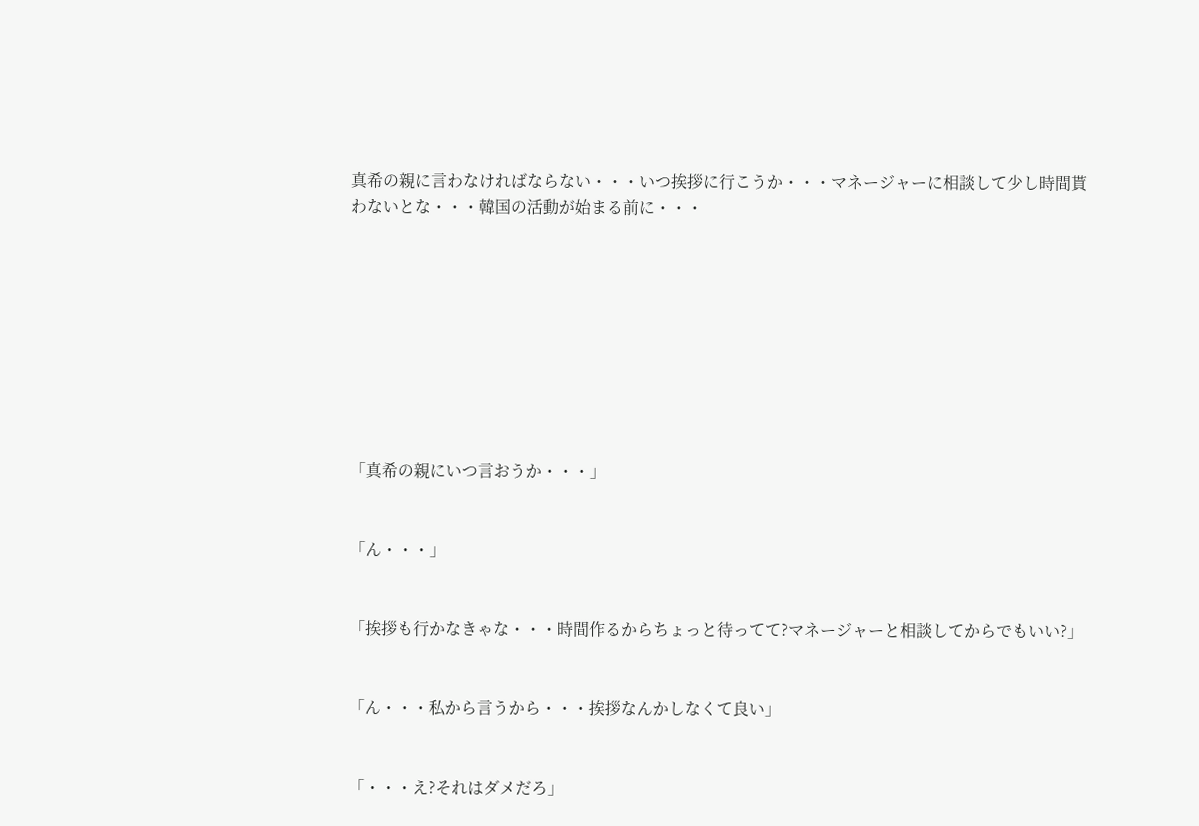真希の親に言わなければならない・・・いつ挨拶に行こうか・・・マネージャーに相談して少し時間貰わないとな・・・韓国の活動が始まる前に・・・









「真希の親にいつ言おうか・・・」


「ん・・・」


「挨拶も行かなきゃな・・・時間作るからちょっと待ってて?マネージャーと相談してからでもいい?」


「ん・・・私から言うから・・・挨拶なんかしなくて良い」


「・・・え?それはダメだろ」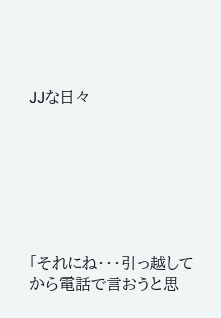JJな日々







「それにね・・・引っ越してから電話で言おうと思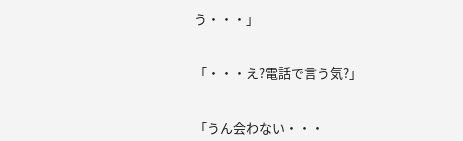う・・・」


「・・・え?電話で言う気?」


「うん会わない・・・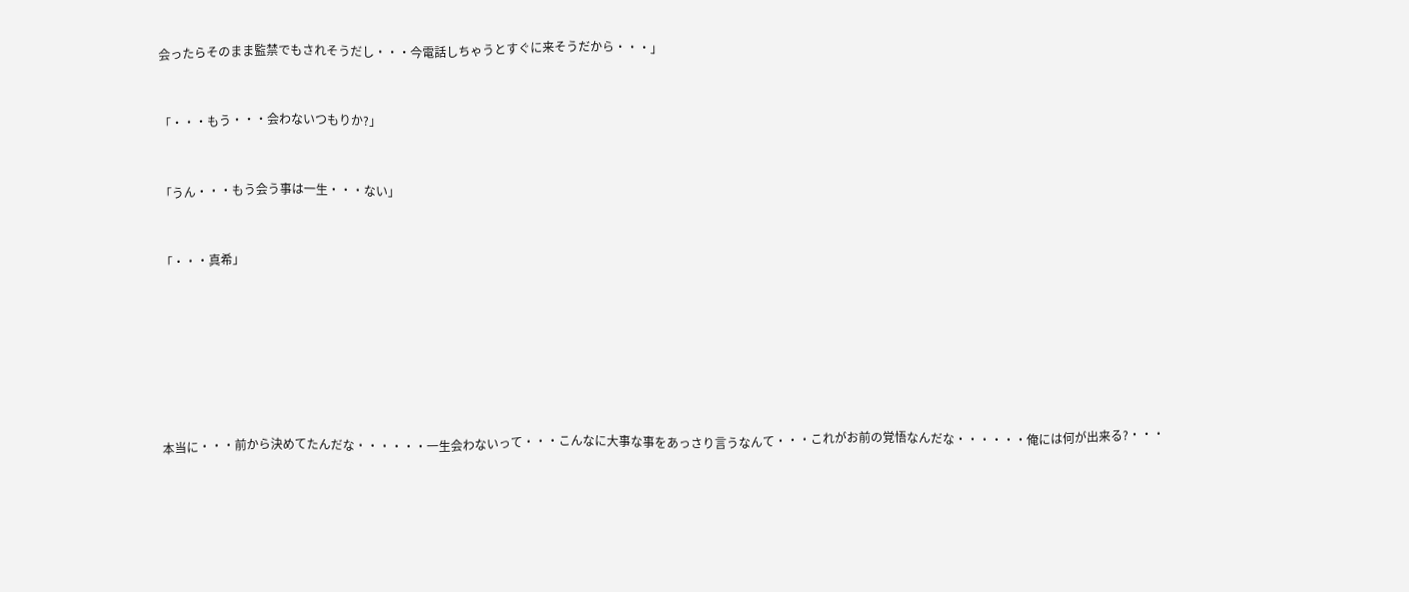会ったらそのまま監禁でもされそうだし・・・今電話しちゃうとすぐに来そうだから・・・」


「・・・もう・・・会わないつもりか?」


「うん・・・もう会う事は一生・・・ない」


「・・・真希」







本当に・・・前から決めてたんだな・・・・・・一生会わないって・・・こんなに大事な事をあっさり言うなんて・・・これがお前の覚悟なんだな・・・・・・俺には何が出来る?・・・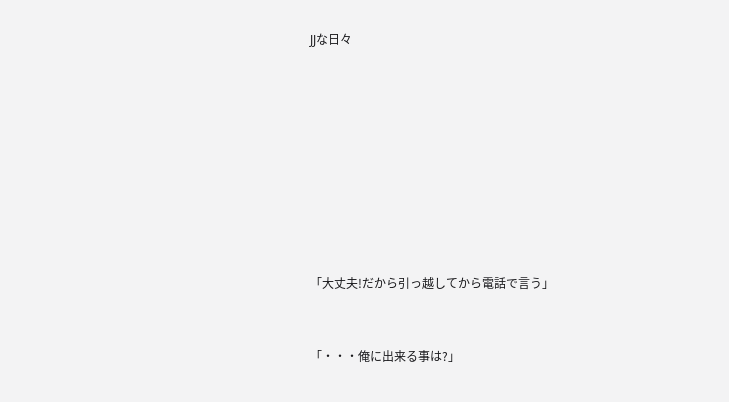JJな日々









「大丈夫!だから引っ越してから電話で言う」


「・・・俺に出来る事は?」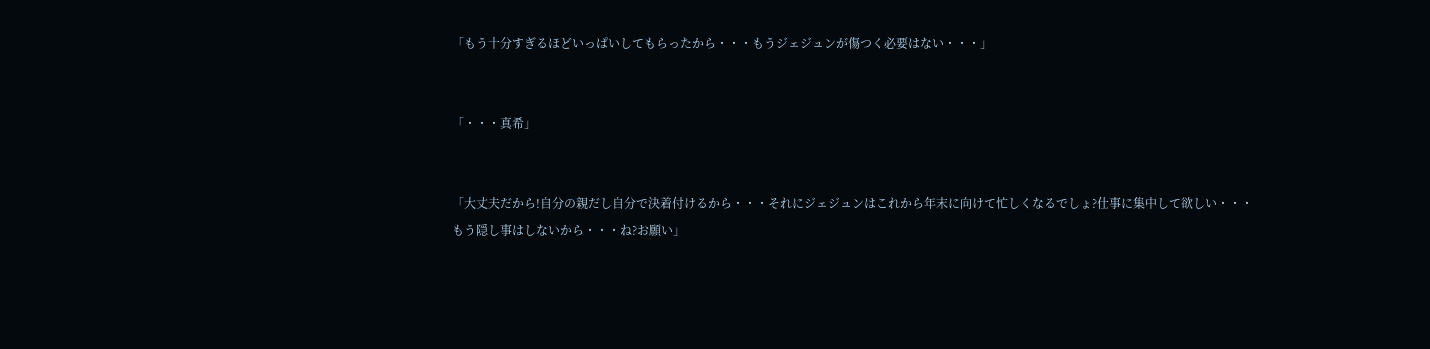「もう十分すぎるほどいっぱいしてもらったから・・・もうジェジュンが傷つく必要はない・・・」


「・・・真希」


「大丈夫だから!自分の親だし自分で決着付けるから・・・それにジェジュンはこれから年末に向けて忙しくなるでしょ?仕事に集中して欲しい・・・もう隠し事はしないから・・・ね?お願い」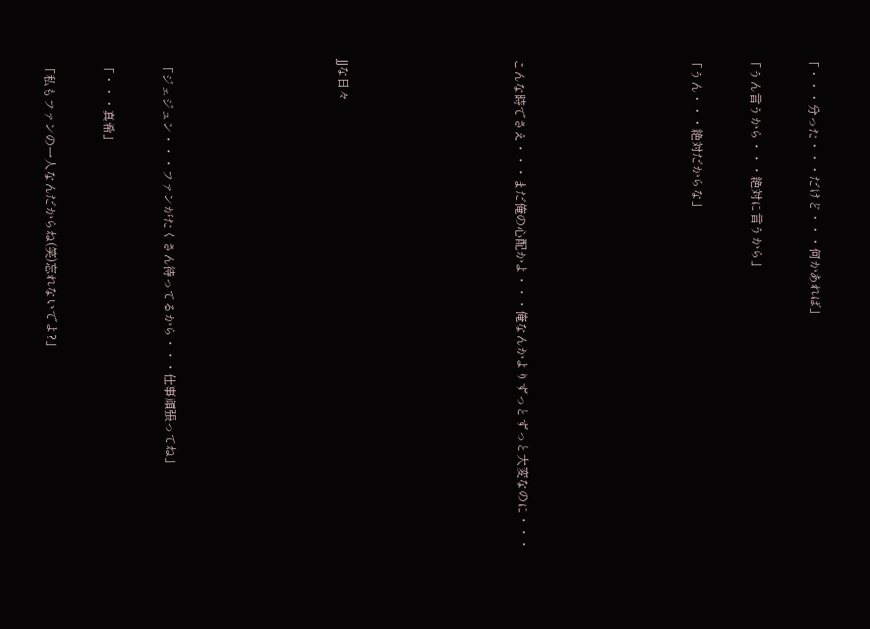「・・・分った・・・だけど・・・何かあれば」


「うん言うから・・・絶対に言うから」


「うん・・・絶対だからな」








こんな時でさえ・・・まだ俺の心配かよ・・・俺なんかよりずっとずっと大変なのに・・・








JJな日々








「ジェジュン・・・ファンがたくさん待ってるから・・・仕事頑張ってね」


「・・・真希」


「私もファンの一人なんだからね(笑)忘れないでよ?」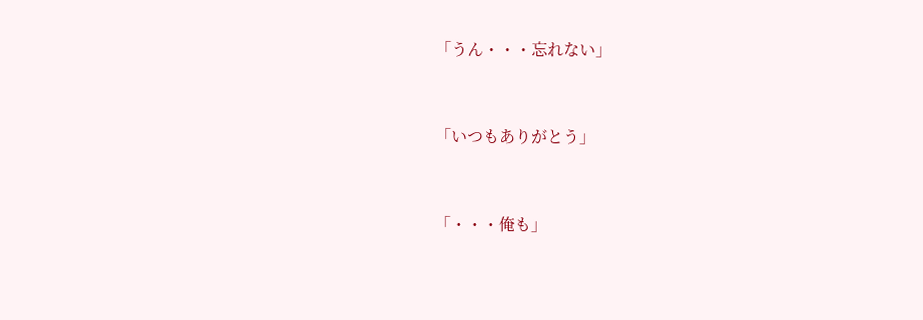「うん・・・忘れない」


「いつもありがとう」


「・・・俺も」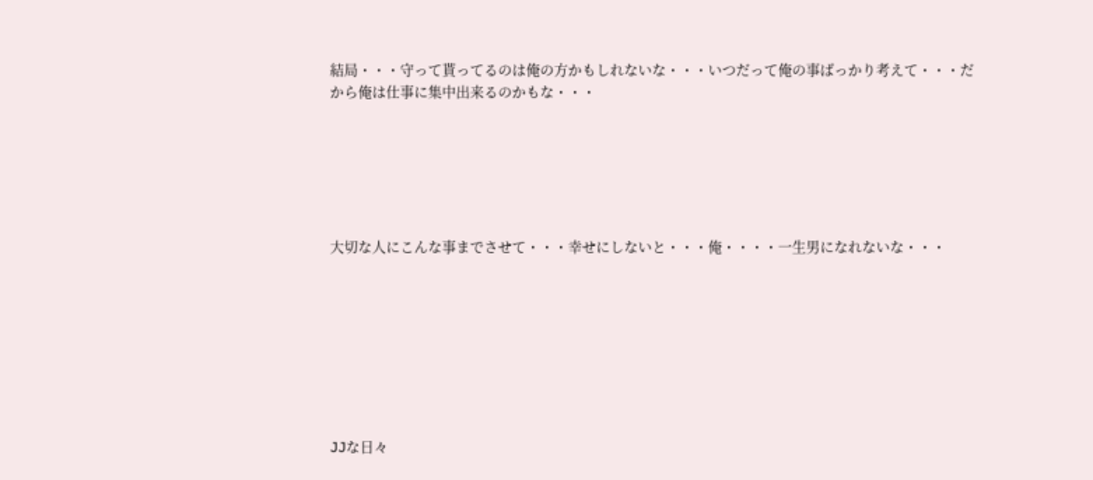結局・・・守って貰ってるのは俺の方かもしれないな・・・いつだって俺の事ばっかり考えて・・・だから俺は仕事に集中出来るのかもな・・・






大切な人にこんな事までさせて・・・幸せにしないと・・・俺・・・・一生男になれないな・・・








JJな日々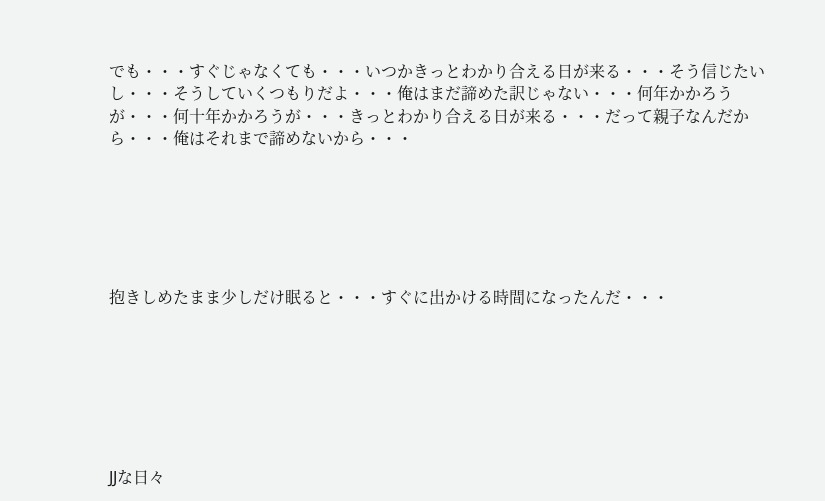でも・・・すぐじゃなくても・・・いつかきっとわかり合える日が来る・・・そう信じたいし・・・そうしていくつもりだよ・・・俺はまだ諦めた訳じゃない・・・何年かかろうが・・・何十年かかろうが・・・きっとわかり合える日が来る・・・だって親子なんだから・・・俺はそれまで諦めないから・・・






抱きしめたまま少しだけ眠ると・・・すぐに出かける時間になったんだ・・・







JJな日々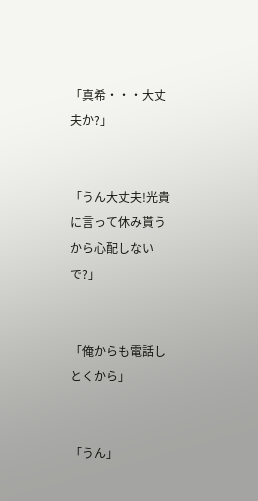「真希・・・大丈夫か?」


「うん大丈夫!光貴に言って休み貰うから心配しないで?」


「俺からも電話しとくから」


「うん」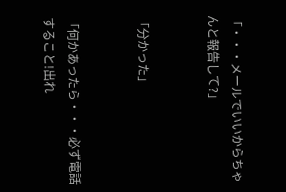「・・・メールでいいからちゃんと報告して?」


「分かった」


「何かあったら・・・必ず電話すること!出れ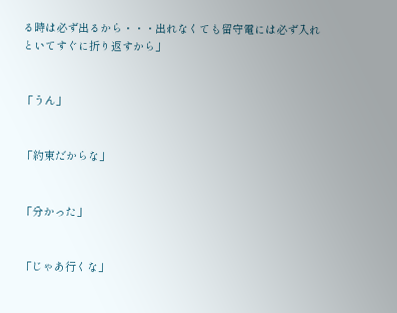る時は必ず出るから・・・出れなくても留守電には必ず入れといてすぐに折り返すから」


「うん」


「約束だからな」


「分かった」


「じゃあ行くな」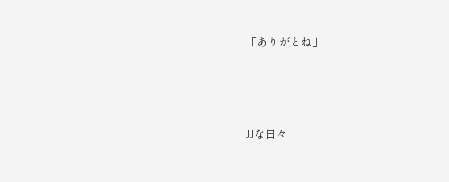「ありがとね」






JJな日々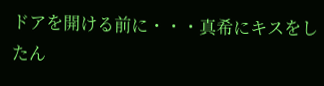ドアを開ける前に・・・真希にキスをしたん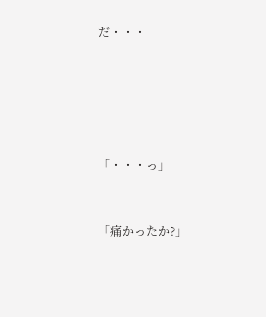だ・・・





「・・・っ」


「痛かったか?」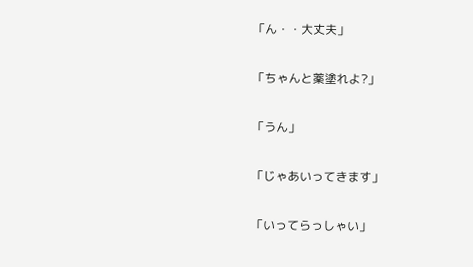「ん・・大丈夫」


「ちゃんと薬塗れよ?」


「うん」


「じゃあいってきます」


「いってらっしゃい」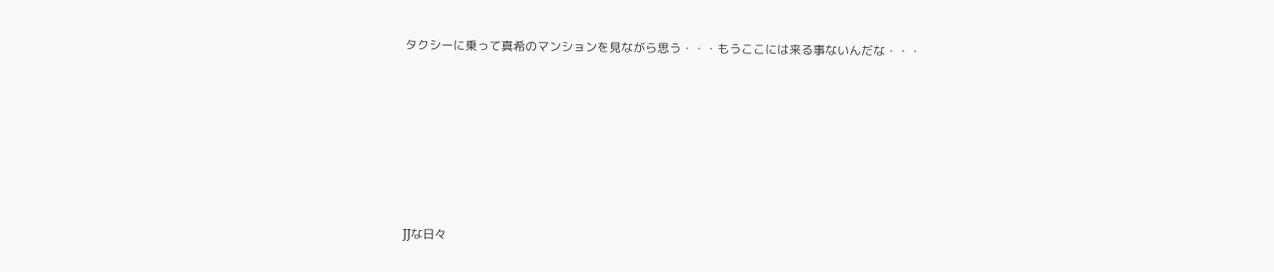タクシーに乗って真希のマンションを見ながら思う・・・もうここには来る事ないんだな・・・








JJな日々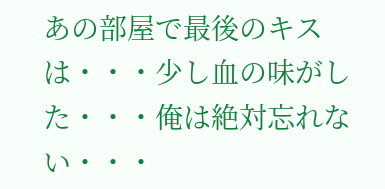あの部屋で最後のキスは・・・少し血の味がした・・・俺は絶対忘れない・・・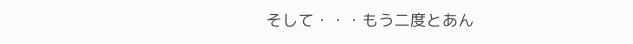そして・・・もう二度とあん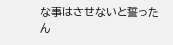な事はさせないと誓ったん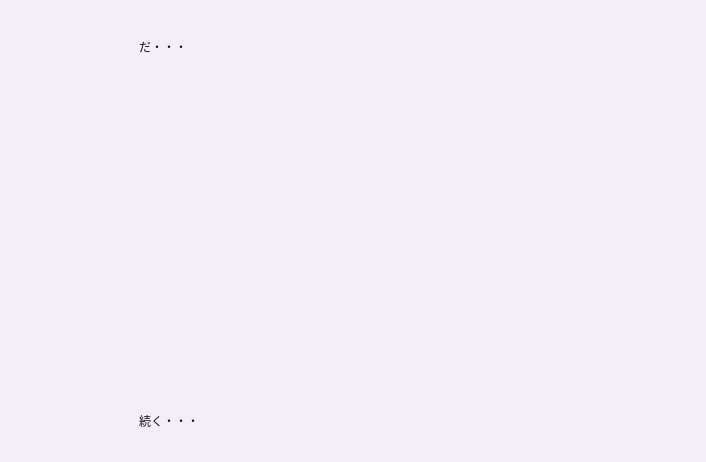だ・・・















続く・・・